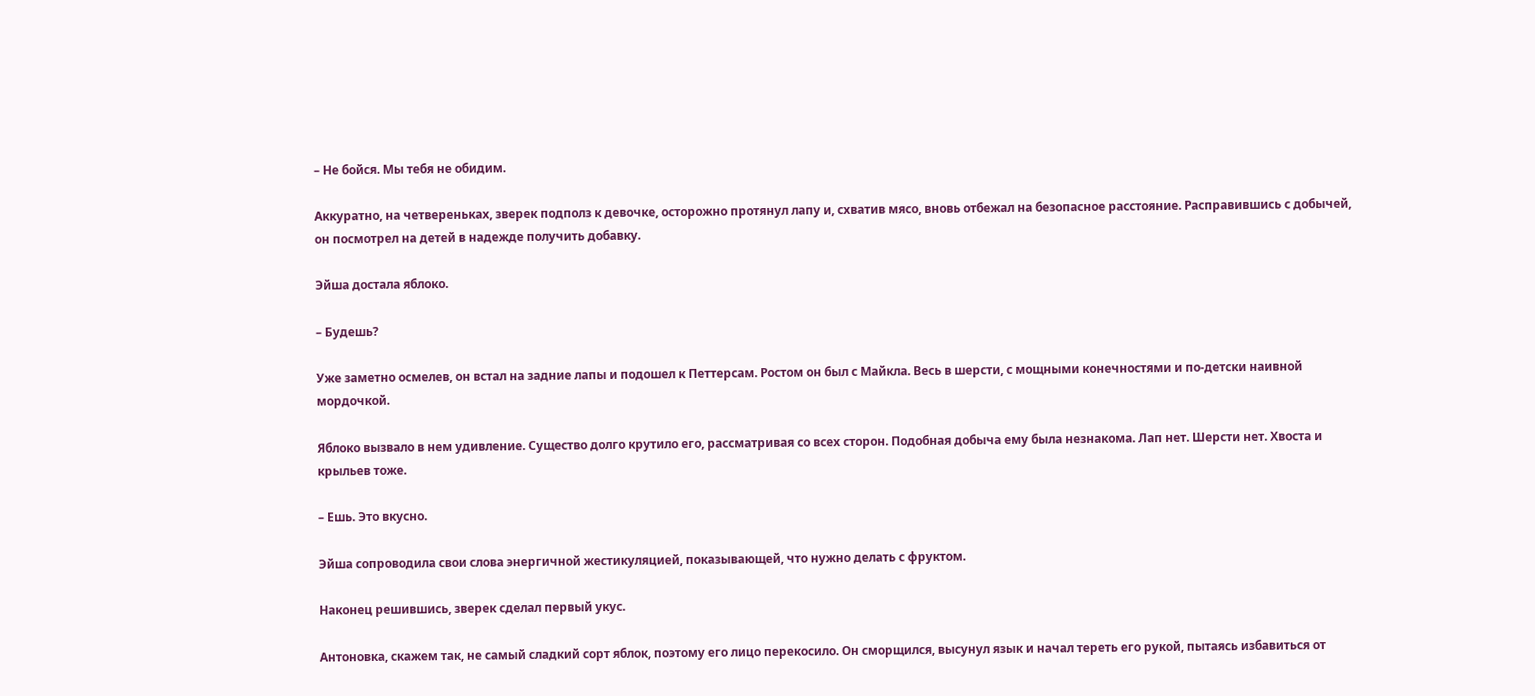– Не бойся. Мы тебя не обидим.

Аккуратно, на четвереньках, зверек подполз к девочке, осторожно протянул лапу и, схватив мясо, вновь отбежал на безопасное расстояние. Расправившись с добычей, он посмотрел на детей в надежде получить добавку.

Эйша достала яблоко.

– Будешь?

Уже заметно осмелев, он встал на задние лапы и подошел к Петтерсам. Ростом он был с Майкла. Весь в шерсти, с мощными конечностями и по-детски наивной мордочкой.

Яблоко вызвало в нем удивление. Существо долго крутило его, рассматривая со всех сторон. Подобная добыча ему была незнакома. Лап нет. Шерсти нет. Хвоста и крыльев тоже.

– Ешь. Это вкусно.

Эйша сопроводила свои слова энергичной жестикуляцией, показывающей, что нужно делать с фруктом.

Наконец решившись, зверек сделал первый укус.

Антоновка, скажем так, не самый сладкий сорт яблок, поэтому его лицо перекосило. Он сморщился, высунул язык и начал тереть его рукой, пытаясь избавиться от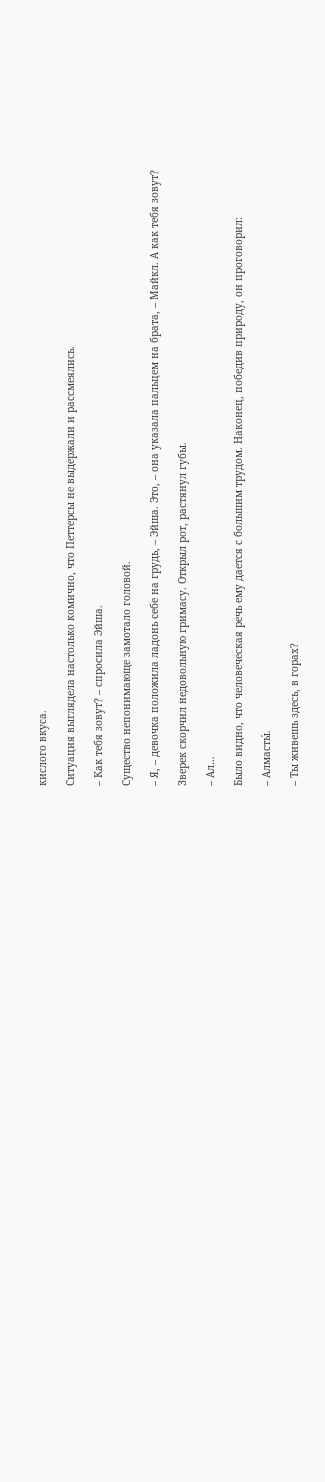кислого вкуса.

Ситуация выглядела настолько комично, что Петтерсы не выдержали и рассмеялись.

– Как тебя зовут? – спросила Эйша.

Существо непонимающе замотало головой.

– Я, – девочка положила ладонь себе на грудь, – Эйша. Это, – она указала пальцем на брата, – Майкл. А как тебя зовут?

Зверек скорчил недовольную гримасу. Открыл рот, растянул губы.

– Ал…

Было видно, что человеческая речь ему дается с большим трудом. Наконец, победив природу, он проговорил:

– Алмасты́.

– Ты живешь здесь, в горах?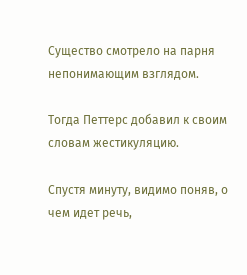Существо смотрело на парня непонимающим взглядом.

Тогда Петтерс добавил к своим словам жестикуляцию.

Спустя минуту, видимо поняв, о чем идет речь,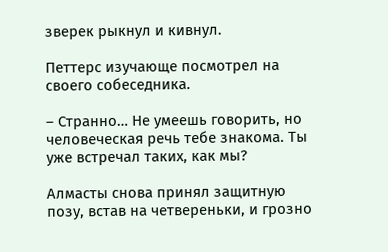зверек рыкнул и кивнул.

Петтерс изучающе посмотрел на своего собеседника.

– Странно… Не умеешь говорить, но человеческая речь тебе знакома. Ты уже встречал таких, как мы?

Алмасты снова принял защитную позу, встав на четвереньки, и грозно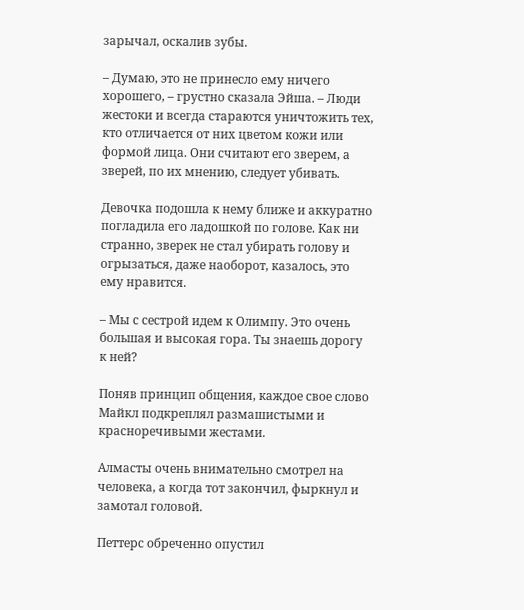зарычал, оскалив зубы.

– Думаю, это не принесло ему ничего хорошего, – грустно сказала Эйша. – Люди жестоки и всегда стараются уничтожить тех, кто отличается от них цветом кожи или формой лица. Они считают его зверем, а зверей, по их мнению, следует убивать.

Девочка подошла к нему ближе и аккуратно погладила его ладошкой по голове. Как ни странно, зверек не стал убирать голову и огрызаться, даже наоборот, казалось, это ему нравится.

– Мы с сестрой идем к Олимпу. Это очень большая и высокая гора. Ты знаешь дорогу к ней?

Поняв принцип общения, каждое свое слово Майкл подкреплял размашистыми и красноречивыми жестами.

Алмасты очень внимательно смотрел на человека, а когда тот закончил, фыркнул и замотал головой.

Петтерс обреченно опустил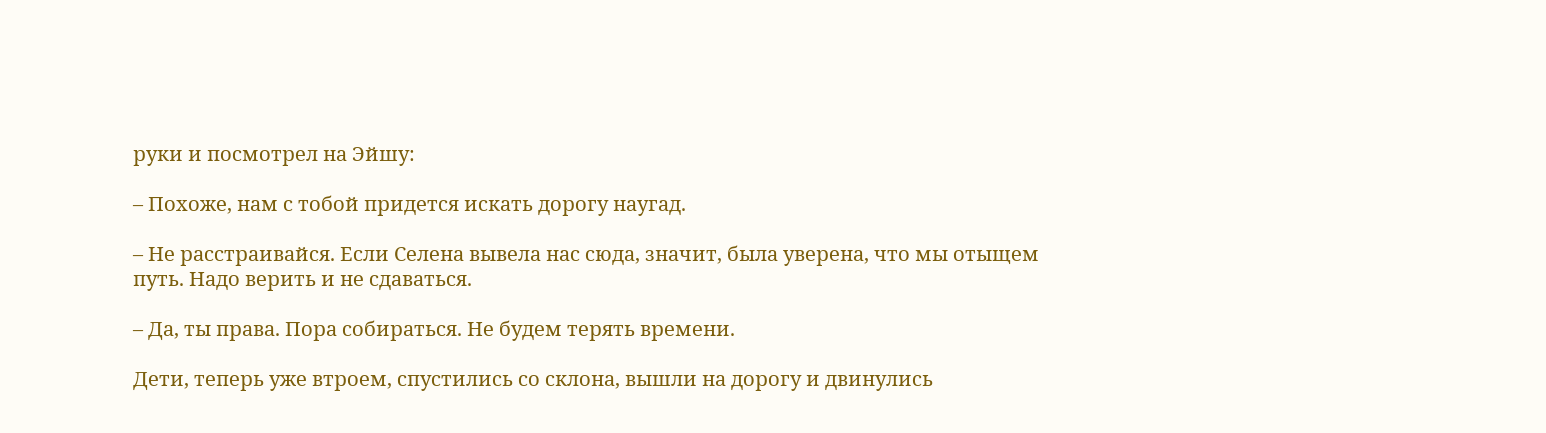руки и посмотрел на Эйшу:

– Похоже, нам с тобой придется искать дорогу наугад.

– Не расстраивайся. Если Селена вывела нас сюда, значит, была уверена, что мы отыщем путь. Надо верить и не сдаваться.

– Да, ты права. Пора собираться. Не будем терять времени.

Дети, теперь уже втроем, спустились со склона, вышли на дорогу и двинулись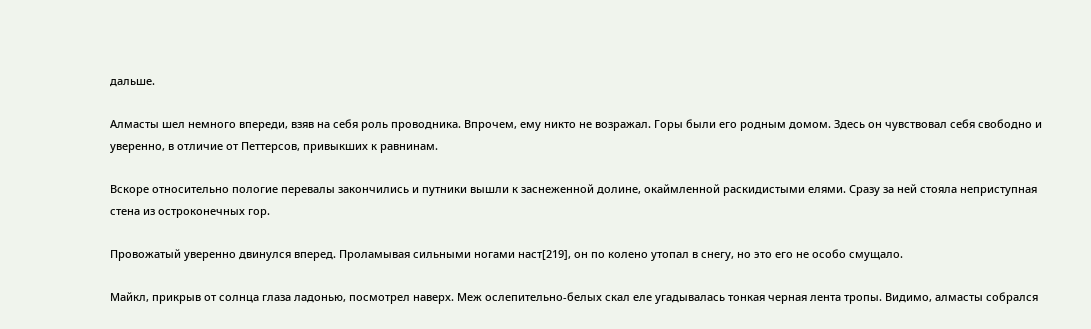дальше.

Алмасты шел немного впереди, взяв на себя роль проводника. Впрочем, ему никто не возражал. Горы были его родным домом. Здесь он чувствовал себя свободно и уверенно, в отличие от Петтерсов, привыкших к равнинам.

Вскоре относительно пологие перевалы закончились и путники вышли к заснеженной долине, окаймленной раскидистыми елями. Сразу за ней стояла неприступная стена из остроконечных гор.

Провожатый уверенно двинулся вперед. Проламывая сильными ногами наст[219], он по колено утопал в снегу, но это его не особо смущало.

Майкл, прикрыв от солнца глаза ладонью, посмотрел наверх. Меж ослепительно-белых скал еле угадывалась тонкая черная лента тропы. Видимо, алмасты собрался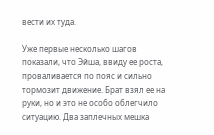вести их туда.

Уже первые несколько шагов показали, что Эйша, ввиду ее роста, проваливается по пояс и сильно тормозит движение. Брат взял ее на руки, но и это не особо облегчило ситуацию. Два заплечных мешка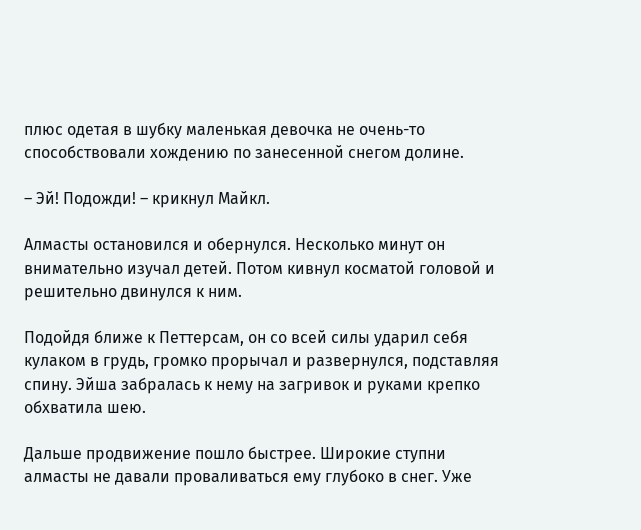плюс одетая в шубку маленькая девочка не очень-то способствовали хождению по занесенной снегом долине.

– Эй! Подожди! – крикнул Майкл.

Алмасты остановился и обернулся. Несколько минут он внимательно изучал детей. Потом кивнул косматой головой и решительно двинулся к ним.

Подойдя ближе к Петтерсам, он со всей силы ударил себя кулаком в грудь, громко прорычал и развернулся, подставляя спину. Эйша забралась к нему на загривок и руками крепко обхватила шею.

Дальше продвижение пошло быстрее. Широкие ступни алмасты не давали проваливаться ему глубоко в снег. Уже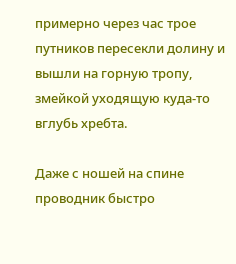примерно через час трое путников пересекли долину и вышли на горную тропу, змейкой уходящую куда-то вглубь хребта.

Даже с ношей на спине проводник быстро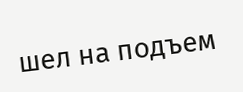шел на подъем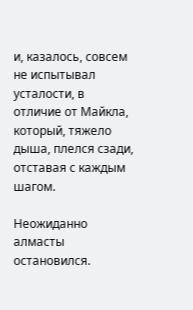и, казалось, совсем не испытывал усталости, в отличие от Майкла, который, тяжело дыша, плелся сзади, отставая с каждым шагом.

Неожиданно алмасты остановился.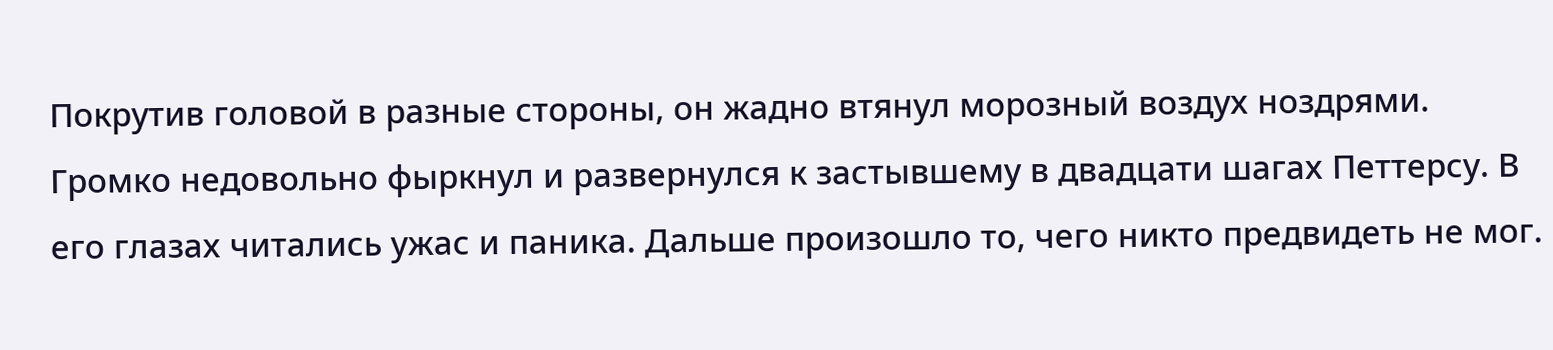Покрутив головой в разные стороны, он жадно втянул морозный воздух ноздрями. Громко недовольно фыркнул и развернулся к застывшему в двадцати шагах Петтерсу. В его глазах читались ужас и паника. Дальше произошло то, чего никто предвидеть не мог.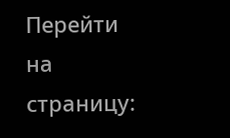Перейти на страницу: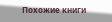Похожие книги